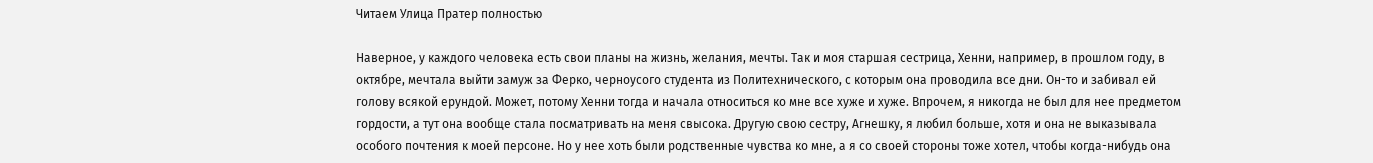Читаем Улица Пратер полностью

Наверное, у каждого человека есть свои планы на жизнь, желания, мечты. Так и моя старшая сестрица, Хенни, например, в прошлом году, в октябре, мечтала выйти замуж за Ферко, черноусого студента из Политехнического, с которым она проводила все дни. Он-то и забивал ей голову всякой ерундой. Может, потому Хенни тогда и начала относиться ко мне все хуже и хуже. Впрочем, я никогда не был для нее предметом гордости, а тут она вообще стала посматривать на меня свысока. Другую свою сестру, Агнешку, я любил больше, хотя и она не выказывала особого почтения к моей персоне. Но у нее хоть были родственные чувства ко мне, а я со своей стороны тоже хотел, чтобы когда-нибудь она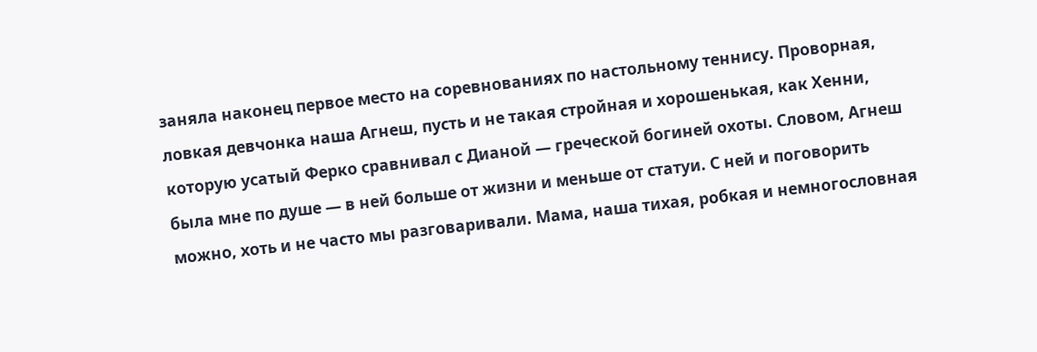заняла наконец первое место на соревнованиях по настольному теннису. Проворная, ловкая девчонка наша Агнеш, пусть и не такая стройная и хорошенькая, как Хенни, которую усатый Ферко сравнивал с Дианой — греческой богиней охоты. Словом, Агнеш была мне по душе — в ней больше от жизни и меньше от статуи. С ней и поговорить можно, хоть и не часто мы разговаривали. Мама, наша тихая, робкая и немногословная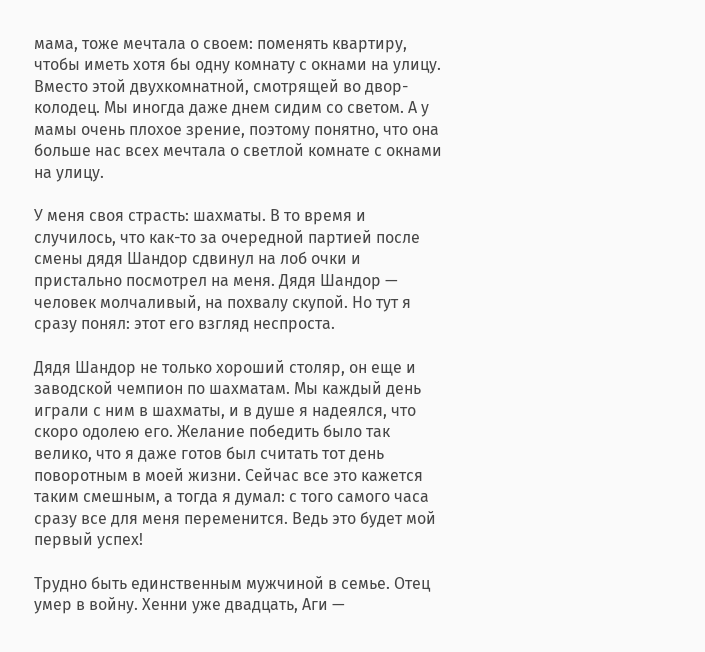мама, тоже мечтала о своем: поменять квартиру, чтобы иметь хотя бы одну комнату с окнами на улицу. Вместо этой двухкомнатной, смотрящей во двор-колодец. Мы иногда даже днем сидим со светом. А у мамы очень плохое зрение, поэтому понятно, что она больше нас всех мечтала о светлой комнате с окнами на улицу.

У меня своя страсть: шахматы. В то время и случилось, что как-то за очередной партией после смены дядя Шандор сдвинул на лоб очки и пристально посмотрел на меня. Дядя Шандор — человек молчаливый, на похвалу скупой. Но тут я сразу понял: этот его взгляд неспроста.

Дядя Шандор не только хороший столяр, он еще и заводской чемпион по шахматам. Мы каждый день играли с ним в шахматы, и в душе я надеялся, что скоро одолею его. Желание победить было так велико, что я даже готов был считать тот день поворотным в моей жизни. Сейчас все это кажется таким смешным, а тогда я думал: с того самого часа сразу все для меня переменится. Ведь это будет мой первый успех!

Трудно быть единственным мужчиной в семье. Отец умер в войну. Хенни уже двадцать, Аги —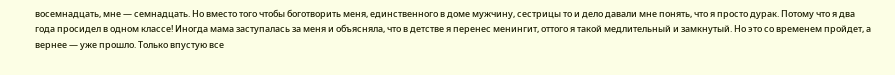восемнадцать, мне — семнадцать. Но вместо того чтобы боготворить меня, единственного в доме мужчину, сестрицы то и дело давали мне понять, что я просто дурак. Потому что я два года просидел в одном классе! Иногда мама заступалась за меня и объясняла, что в детстве я перенес менингит, оттого я такой медлительный и замкнутый. Но это со временем пройдет, а вернее — уже прошло. Только впустую все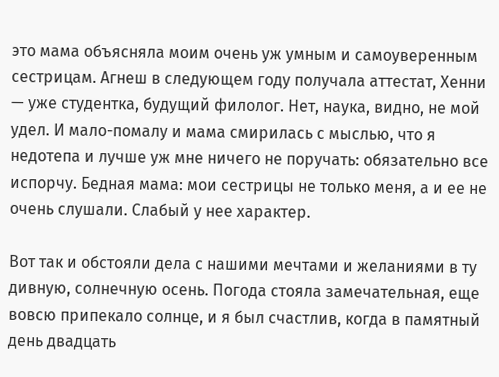это мама объясняла моим очень уж умным и самоуверенным сестрицам. Агнеш в следующем году получала аттестат, Хенни — уже студентка, будущий филолог. Нет, наука, видно, не мой удел. И мало-помалу и мама смирилась с мыслью, что я недотепа и лучше уж мне ничего не поручать: обязательно все испорчу. Бедная мама: мои сестрицы не только меня, а и ее не очень слушали. Слабый у нее характер.

Вот так и обстояли дела с нашими мечтами и желаниями в ту дивную, солнечную осень. Погода стояла замечательная, еще вовсю припекало солнце, и я был счастлив, когда в памятный день двадцать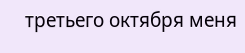третьего октября меня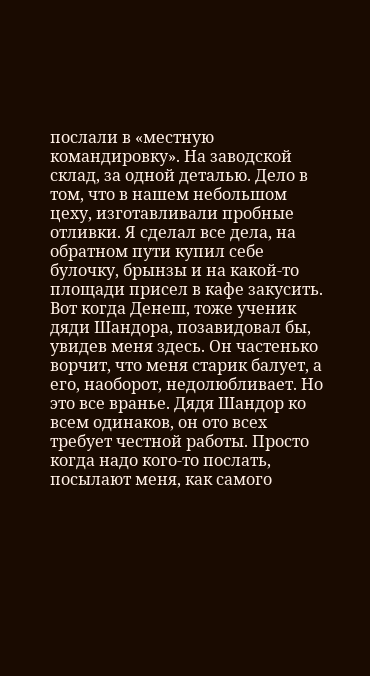послали в «местную командировку». На заводской склад, за одной деталью. Дело в том, что в нашем небольшом цеху, изготавливали пробные отливки. Я сделал все дела, на обратном пути купил себе булочку, брынзы и на какой-то площади присел в кафе закусить. Вот когда Денеш, тоже ученик дяди Шандора, позавидовал бы, увидев меня здесь. Он частенько ворчит, что меня старик балует, а его, наоборот, недолюбливает. Но это все вранье. Дядя Шандор ко всем одинаков, он ото всех требует честной работы. Просто когда надо кого-то послать, посылают меня, как самого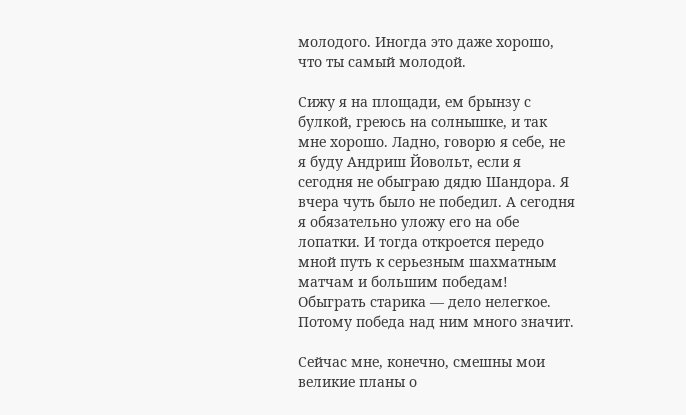молодого. Иногда это даже хорошо, что ты самый молодой.

Сижу я на площади, ем брынзу с булкой, греюсь на солнышке, и так мне хорошо. Ладно, говорю я себе, не я буду Андриш Йовольт, если я сегодня не обыграю дядю Шандора. Я вчера чуть было не победил. А сегодня я обязательно уложу его на обе лопатки. И тогда откроется передо мной путь к серьезным шахматным матчам и большим победам! Обыграть старика — дело нелегкое. Потому победа над ним много значит.

Сейчас мне, конечно, смешны мои великие планы о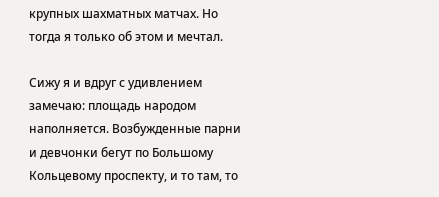крупных шахматных матчах. Но тогда я только об этом и мечтал.

Сижу я и вдруг с удивлением замечаю: площадь народом наполняется. Возбужденные парни и девчонки бегут по Большому Кольцевому проспекту, и то там, то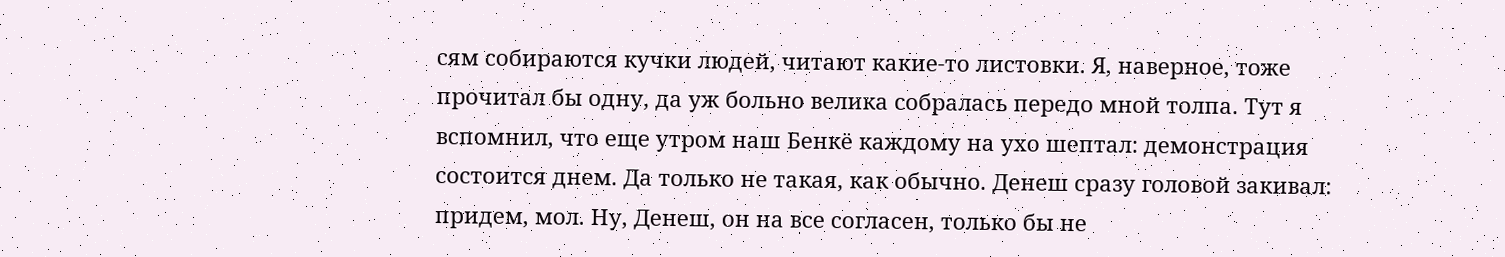сям собираются кучки людей, читают какие-то листовки. Я, наверное, тоже прочитал бы одну, да уж больно велика собралась передо мной толпа. Тут я вспомнил, что еще утром наш Бенкё каждому на ухо шептал: демонстрация состоится днем. Да только не такая, как обычно. Денеш сразу головой закивал: придем, мол. Ну, Денеш, он на все согласен, только бы не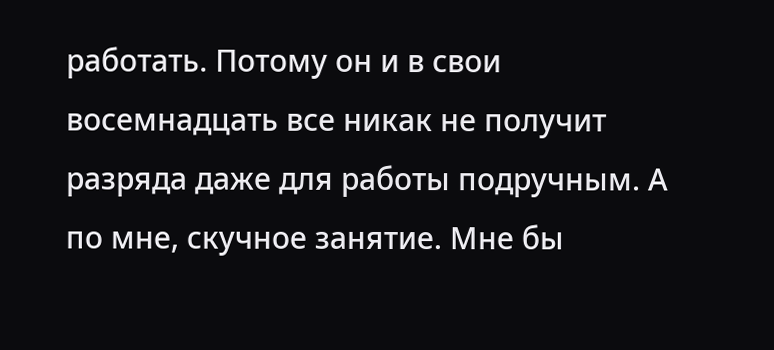работать. Потому он и в свои восемнадцать все никак не получит разряда даже для работы подручным. А по мне, скучное занятие. Мне бы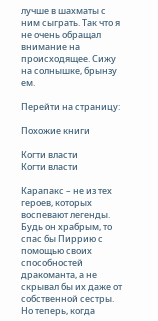лучше в шахматы с ним сыграть. Так что я не очень обращал внимание на происходящее. Сижу на солнышке, брынзу ем.

Перейти на страницу:

Похожие книги

Когти власти
Когти власти

Карапакс – не из тех героев, которых воспевают легенды. Будь он храбрым, то спас бы Пиррию с помощью своих способностей дракоманта, а не скрывал бы их даже от собственной сестры. Но теперь, когда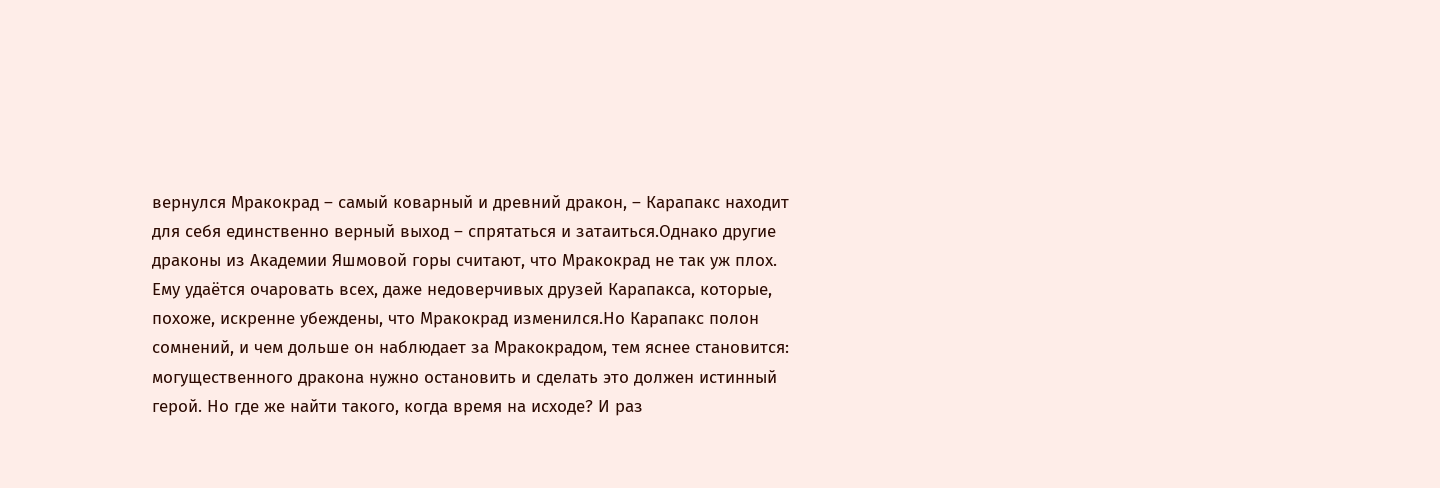вернулся Мракокрад – самый коварный и древний дракон, – Карапакс находит для себя единственно верный выход – спрятаться и затаиться.Однако другие драконы из Академии Яшмовой горы считают, что Мракокрад не так уж плох. Ему удаётся очаровать всех, даже недоверчивых друзей Карапакса, которые, похоже, искренне убеждены, что Мракокрад изменился.Но Карапакс полон сомнений, и чем дольше он наблюдает за Мракокрадом, тем яснее становится: могущественного дракона нужно остановить и сделать это должен истинный герой. Но где же найти такого, когда время на исходе? И раз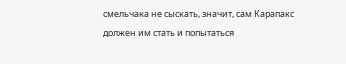смельчака не сыскать, значит, сам Карапакс должен им стать и попытаться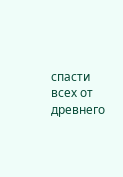спасти всех от древнего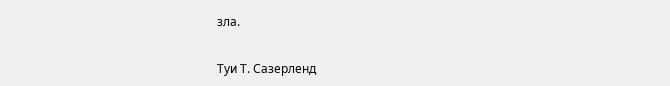зла.

Туи Т. Сазерленд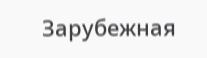Зарубежная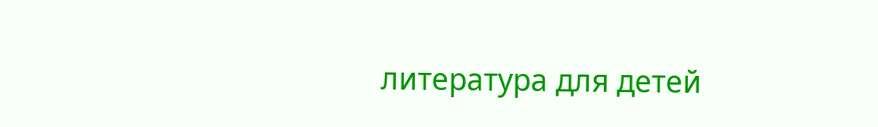литература для детей